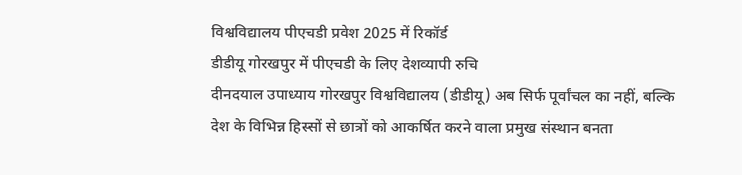विश्वविद्यालय पीएचडी प्रवेश 2025 में रिकॉर्ड
डीडीयू गोरखपुर में पीएचडी के लिए देशव्यापी रुचि
दीनदयाल उपाध्याय गोरखपुर विश्वविद्यालय (डीडीयू) अब सिर्फ पूर्वांचल का नहीं, बल्कि देश के विभिन्न हिस्सों से छात्रों को आकर्षित करने वाला प्रमुख संस्थान बनता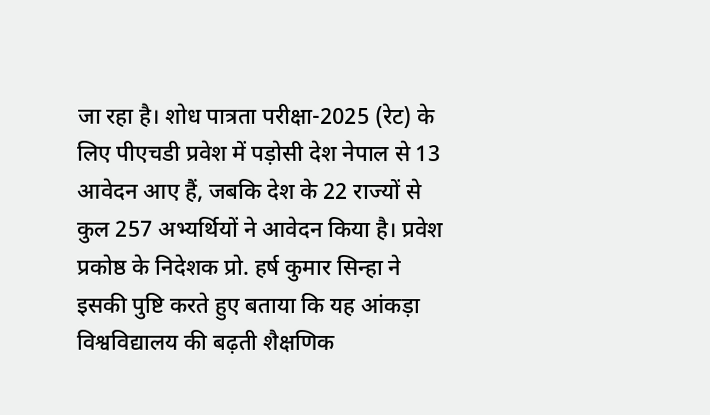जा रहा है। शोध पात्रता परीक्षा-2025 (रेट) के लिए पीएचडी प्रवेश में पड़ोसी देश नेपाल से 13 आवेदन आए हैं, जबकि देश के 22 राज्यों से कुल 257 अभ्यर्थियों ने आवेदन किया है। प्रवेश प्रकोष्ठ के निदेशक प्रो. हर्ष कुमार सिन्हा ने इसकी पुष्टि करते हुए बताया कि यह आंकड़ा विश्वविद्यालय की बढ़ती शैक्षणिक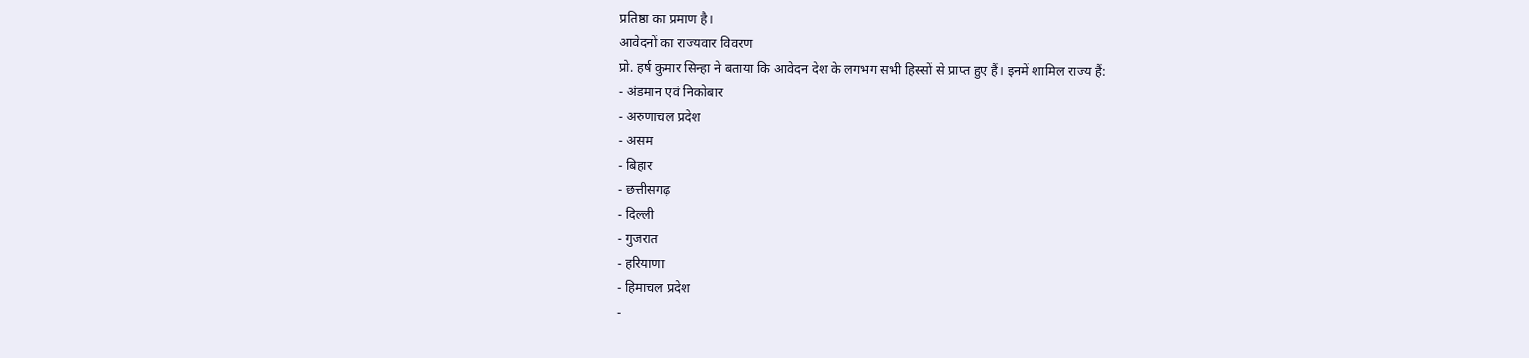प्रतिष्ठा का प्रमाण है।
आवेदनों का राज्यवार विवरण
प्रो. हर्ष कुमार सिन्हा ने बताया कि आवेदन देश के लगभग सभी हिस्सों से प्राप्त हुए हैं। इनमें शामिल राज्य हैं:
- अंडमान एवं निकोबार
- अरुणाचल प्रदेश
- असम
- बिहार
- छत्तीसगढ़
- दिल्ली
- गुजरात
- हरियाणा
- हिमाचल प्रदेश
-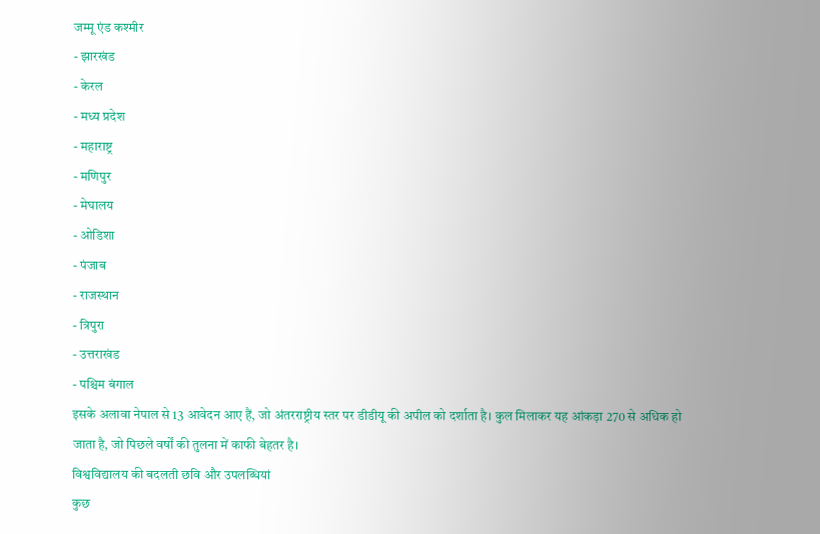जम्मू एंड कश्मीर
- झारखंड
- केरल
- मध्य प्रदेश
- महाराष्ट्र
- मणिपुर
- मेघालय
- ओडिशा
- पंजाब
- राजस्थान
- त्रिपुरा
- उत्तराखंड
- पश्चिम बंगाल
इसके अलावा नेपाल से 13 आवेदन आए हैं, जो अंतरराष्ट्रीय स्तर पर डीडीयू की अपील को दर्शाता है। कुल मिलाकर यह आंकड़ा 270 से अधिक हो जाता है, जो पिछले वर्षों की तुलना में काफी बेहतर है।
विश्वविद्यालय की बदलती छवि और उपलब्धियां
कुछ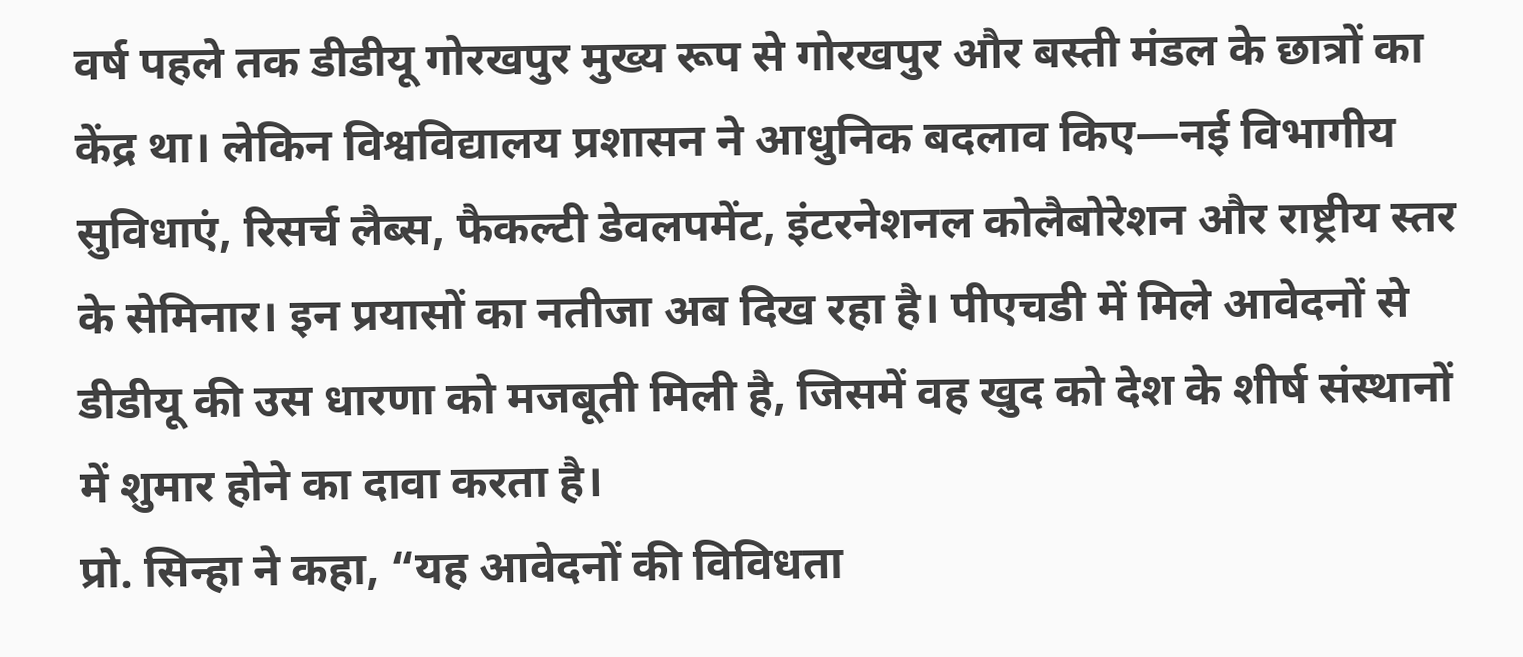वर्ष पहले तक डीडीयू गोरखपुर मुख्य रूप से गोरखपुर और बस्ती मंडल के छात्रों का केंद्र था। लेकिन विश्वविद्यालय प्रशासन ने आधुनिक बदलाव किए—नई विभागीय सुविधाएं, रिसर्च लैब्स, फैकल्टी डेवलपमेंट, इंटरनेशनल कोलैबोरेशन और राष्ट्रीय स्तर के सेमिनार। इन प्रयासों का नतीजा अब दिख रहा है। पीएचडी में मिले आवेदनों से डीडीयू की उस धारणा को मजबूती मिली है, जिसमें वह खुद को देश के शीर्ष संस्थानों में शुमार होने का दावा करता है।
प्रो. सिन्हा ने कहा, “यह आवेदनों की विविधता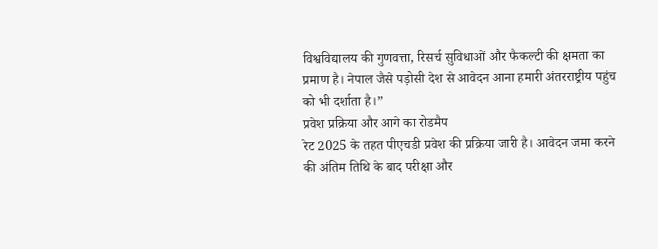विश्वविद्यालय की गुणवत्ता, रिसर्च सुविधाओं और फैकल्टी की क्षमता का प्रमाण है। नेपाल जैसे पड़ोसी देश से आवेदन आना हमारी अंतरराष्ट्रीय पहुंच को भी दर्शाता है।”
प्रवेश प्रक्रिया और आगे का रोडमैप
रेट 2025 के तहत पीएचडी प्रवेश की प्रक्रिया जारी है। आवेदन जमा करने की अंतिम तिथि के बाद परीक्षा और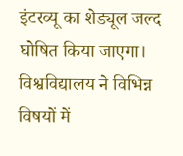इंटरव्यू का शेड्यूल जल्द घोषित किया जाएगा। विश्वविद्यालय ने विभिन्न विषयों में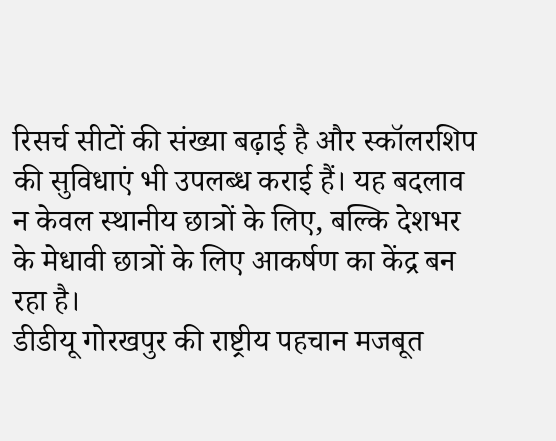रिसर्च सीटों की संख्या बढ़ाई है और स्कॉलरशिप की सुविधाएं भी उपलब्ध कराई हैं। यह बदलाव न केवल स्थानीय छात्रों के लिए, बल्कि देशभर के मेधावी छात्रों के लिए आकर्षण का केंद्र बन रहा है।
डीडीयू गोरखपुर की राष्ट्रीय पहचान मजबूत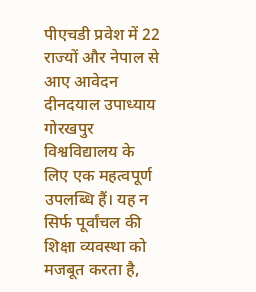पीएचडी प्रवेश में 22 राज्यों और नेपाल से आए आवेदन दीनदयाल उपाध्याय गोरखपुर विश्वविद्यालय के लिए एक महत्वपूर्ण उपलब्धि हैं। यह न सिर्फ पूर्वांचल की शिक्षा व्यवस्था को मजबूत करता है,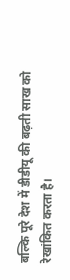बल्कि पूरे देश में डीडीयू की बढ़ती साख को रेखांकित करता है।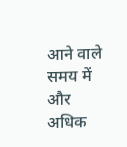आने वाले समय में और अधिक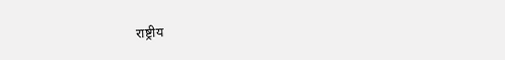राष्ट्रीय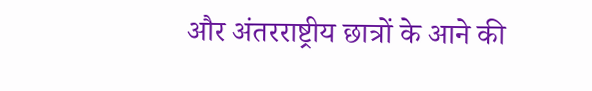और अंतरराष्ट्रीय छात्रों के आने की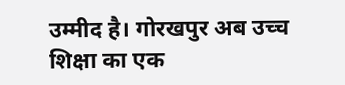उम्मीद है। गोरखपुर अब उच्च शिक्षा का एक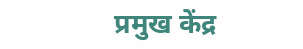प्रमुख केंद्र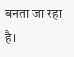बनता जा रहा है।